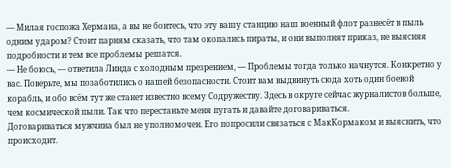— Милая госпожа Хермана, а вы не боитесь, что эту вашу станцию наш военный флот разнесёт в пыль одним ударом? Стоит парням сказать, что там окопались пираты, и они выполнят приказ, не выясняя подробности и тем все проблемы решатся.
— Не боюсь, — ответила Линда с холодным презрением, — Проблемы тогда только начнутся. Конкретно у вас. Поверьте, мы позаботились о нашей безопасности. Стоит вам выдвинуть сюда хоть один боевой корабль, и обо всём тут же станет известно всему Содружеству. Здесь в округе сейчас журналистов больше, чем космической пыли. Так что перестаньте меня пугать и давайте договариваться.
Договариваться мужчина был не уполномочен. Его попросили связаться с МакКормаком и выяснить, что происходит.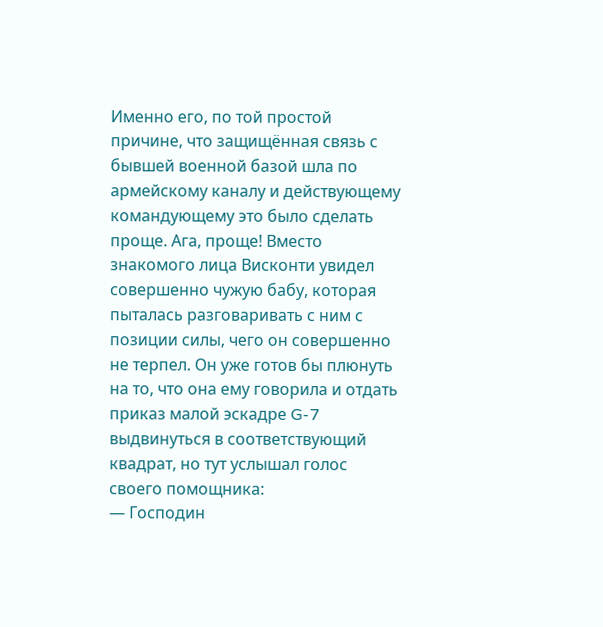Именно его, по той простой причине, что защищённая связь с бывшей военной базой шла по армейскому каналу и действующему командующему это было сделать проще. Ага, проще! Вместо знакомого лица Висконти увидел совершенно чужую бабу, которая пыталась разговаривать с ним с позиции силы, чего он совершенно не терпел. Он уже готов бы плюнуть на то, что она ему говорила и отдать приказ малой эскадре G-7 выдвинуться в соответствующий квадрат, но тут услышал голос своего помощника:
— Господин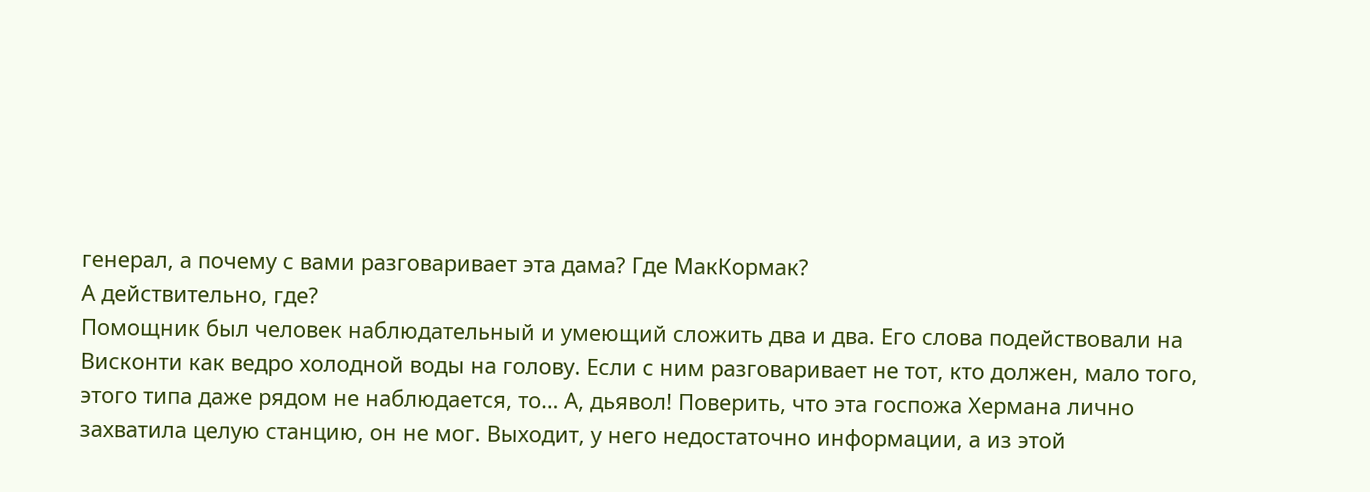генерал, а почему с вами разговаривает эта дама? Где МакКормак?
А действительно, где?
Помощник был человек наблюдательный и умеющий сложить два и два. Его слова подействовали на Висконти как ведро холодной воды на голову. Если с ним разговаривает не тот, кто должен, мало того, этого типа даже рядом не наблюдается, то… А, дьявол! Поверить, что эта госпожа Хермана лично захватила целую станцию, он не мог. Выходит, у него недостаточно информации, а из этой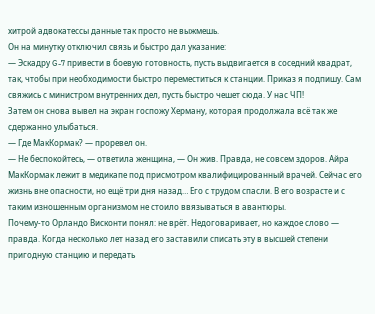хитрой адвокатессы данные так просто не выжмешь.
Он на минутку отключил связь и быстро дал указание:
— Эскадру G-7 привести в боевую готовность, пусть выдвигается в соседний квадрат, так, чтобы при необходимости быстро переместиться к станции. Приказ я подпишу. Сам свяжись с министром внутренних дел, пусть быстро чешет сюда. У нас ЧП!
Затем он снова вывел на экран госпожу Херману, которая продолжала всё так же сдержанно улыбаться.
— Где МакКормак? — проревел он.
— Не беспокойтесь, — ответила женщина, — Он жив. Правда, не совсем здоров. Айра МакКормак лежит в медикапе под присмотром квалифицированный врачей. Сейчас его жизнь вне опасности, но ещё три дня назад… Его с трудом спасли. В его возрасте и с таким изношенным организмом не стоило ввязываться в авантюры.
Почему-то Орландо Висконти понял: не врёт. Недоговаривает, но каждое слово — правда. Когда несколько лет назад его заставили списать эту в высшей степени пригодную станцию и передать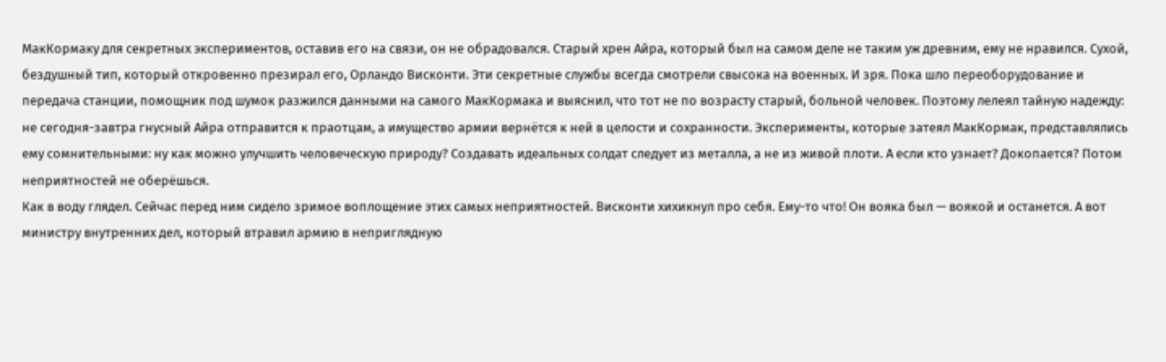МакКормаку для секретных экспериментов, оставив его на связи, он не обрадовался. Старый хрен Айра, который был на самом деле не таким уж древним, ему не нравился. Сухой, бездушный тип, который откровенно презирал его, Орландо Висконти. Эти секретные службы всегда смотрели свысока на военных. И зря. Пока шло переоборудование и передача станции, помощник под шумок разжился данными на самого МакКормака и выяснил, что тот не по возрасту старый, больной человек. Поэтому лелеял тайную надежду: не сегодня-завтра гнусный Айра отправится к праотцам, а имущество армии вернётся к ней в целости и сохранности. Эксперименты, которые затеял МакКормак, представлялись ему сомнительными: ну как можно улучшить человеческую природу? Создавать идеальных солдат следует из металла, а не из живой плоти. А если кто узнает? Докопается? Потом неприятностей не оберёшься.
Как в воду глядел. Сейчас перед ним сидело зримое воплощение этих самых неприятностей. Висконти хихикнул про себя. Ему-то что! Он вояка был — воякой и останется. А вот министру внутренних дел, который втравил армию в неприглядную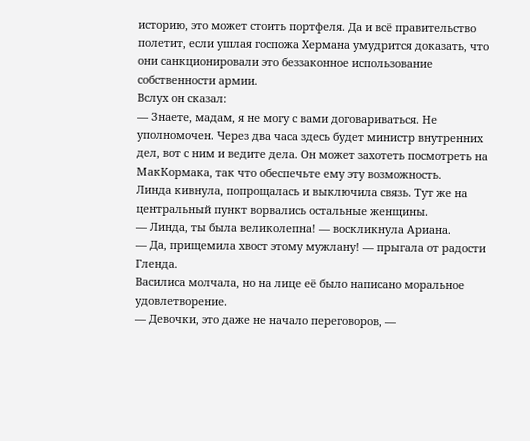историю, это может стоить портфеля. Да и всё правительство полетит, если ушлая госпожа Хермана умудрится доказать, что они санкционировали это беззаконное использование собственности армии.
Вслух он сказал:
— Знаете, мадам, я не могу с вами договариваться. Не уполномочен. Через два часа здесь будет министр внутренних дел, вот с ним и ведите дела. Он может захотеть посмотреть на МакКормака, так что обеспечьте ему эту возможность.
Линда кивнула, попрощалась и выключила связь. Тут же на центральный пункт ворвались остальные женщины.
— Линда, ты была великолепна! — воскликнула Ариана.
— Да, прищемила хвост этому мужлану! — прыгала от радости Гленда.
Василиса молчала, но на лице её было написано моральное удовлетворение.
— Девочки, это даже не начало переговоров, —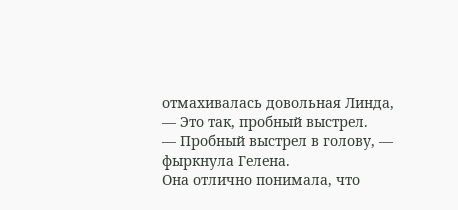отмахивалась довольная Линда, — Это так, пробный выстрел.
— Пробный выстрел в голову, — фыркнула Гелена.
Она отлично понимала, что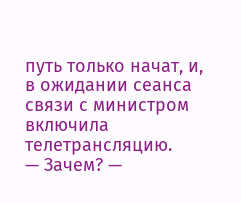путь только начат, и, в ожидании сеанса связи с министром включила телетрансляцию.
— Зачем? —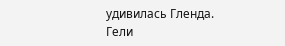удивилась Гленда.
Гели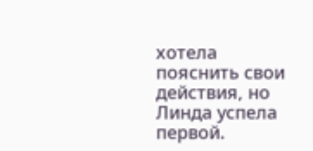хотела пояснить свои действия, но Линда успела первой.